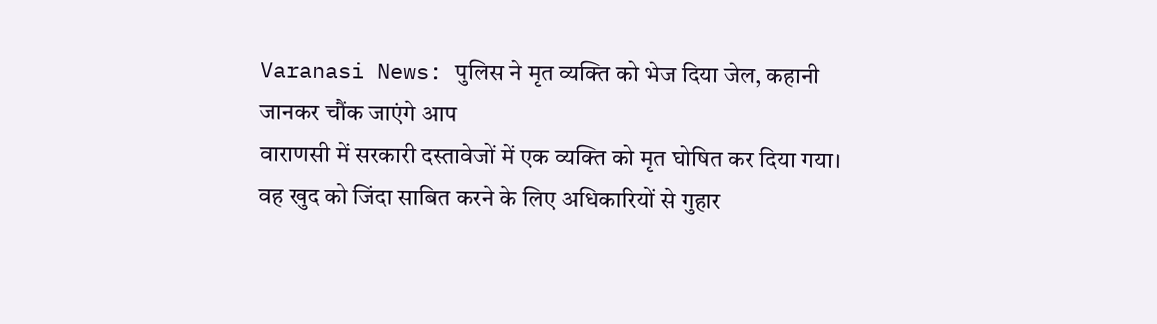Varanasi News: पुलिस ने मृत व्यक्ति को भेज दिया जेल, कहानी जानकर चौंक जाएंगे आप
वाराणसी में सरकारी दस्तावेजों में एक व्यक्ति को मृत घोषित कर दिया गया। वह खुद को जिंदा साबित करने के लिए अधिकारियों से गुहार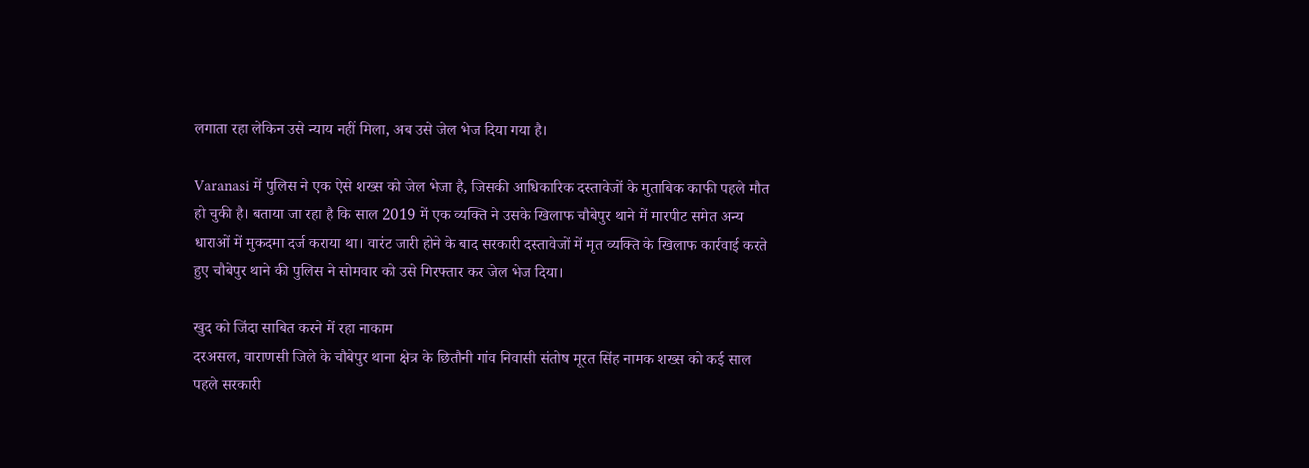लगाता रहा लेकिन उसे न्याय नहीं मिला, अब उसे जेल भेज दिया गया है।

Varanasi में पुलिस ने एक ऐसे शख्स को जेल भेजा है, जिसकी आधिकारिक दस्तावेजों के मुताबिक काफी पहले मौत हो चुकी है। बताया जा रहा है कि साल 2019 में एक व्यक्ति ने उसके खिलाफ चौबेपुर थाने में मारपीट समेत अन्य धाराओं में मुकदमा दर्ज कराया था। वारंट जारी होने के बाद सरकारी दस्तावेजों में मृत व्यक्ति के खिलाफ कार्रवाई करते हुए चौबेपुर थाने की पुलिस ने सोमवार को उसे गिरफ्तार कर जेल भेज दिया।

खुद को जिंदा साबित करने में रहा नाकाम
दरअसल, वाराणसी जिले के चौबेपुर थाना क्षेत्र के छितौनी गांव निवासी संतोष मूरत सिंह नामक शख्स को कई साल पहले सरकारी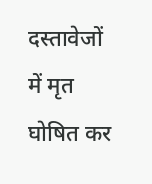दस्तावेजों में मृत घोषित कर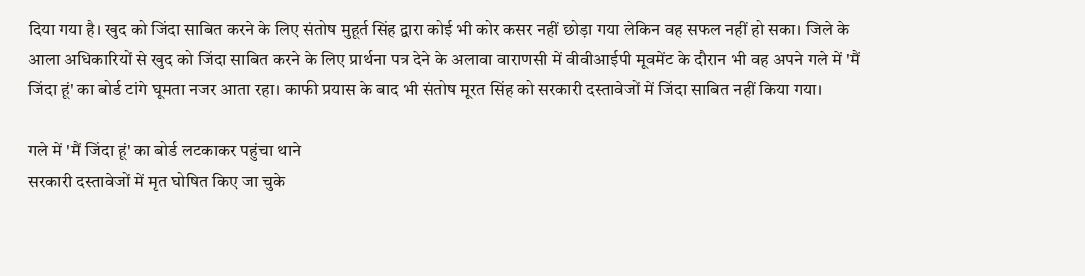दिया गया है। खुद को जिंदा साबित करने के लिए संतोष मुहूर्त सिंह द्वारा कोई भी कोर कसर नहीं छोड़ा गया लेकिन वह सफल नहीं हो सका। जिले के आला अधिकारियों से खुद को जिंदा साबित करने के लिए प्रार्थना पत्र देने के अलावा वाराणसी में वीवीआईपी मूवमेंट के दौरान भी वह अपने गले में 'मैं जिंदा हूं' का बोर्ड टांगे घूमता नजर आता रहा। काफी प्रयास के बाद भी संतोष मूरत सिंह को सरकारी दस्तावेजों में जिंदा साबित नहीं किया गया।

गले में 'मैं जिंदा हूं' का बोर्ड लटकाकर पहुंचा थाने
सरकारी दस्तावेजों में मृत घोषित किए जा चुके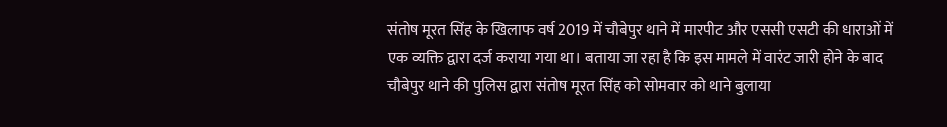संतोष मूरत सिंह के खिलाफ वर्ष 2019 में चौबेपुर थाने में मारपीट और एससी एसटी की धाराओं में एक व्यक्ति द्वारा दर्ज कराया गया था। बताया जा रहा है कि इस मामले में वारंट जारी होने के बाद चौबेपुर थाने की पुलिस द्वारा संतोष मूरत सिंह को सोमवार को थाने बुलाया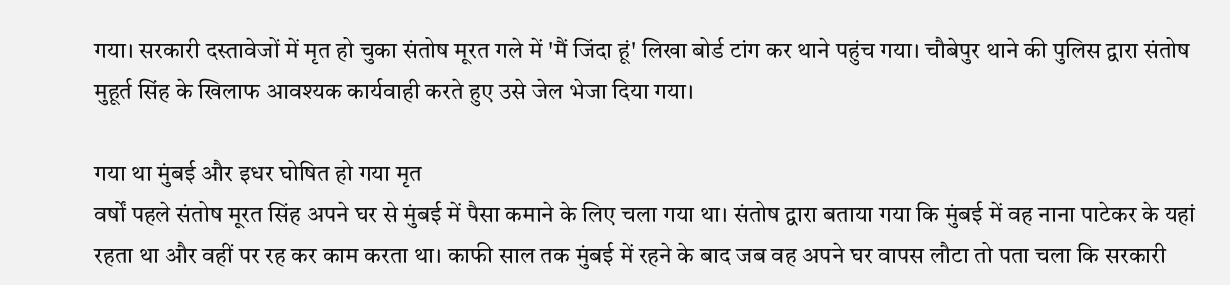गया। सरकारी दस्तावेजों में मृत हो चुका संतोष मूरत गले में 'मैं जिंदा हूं' लिखा बोर्ड टांग कर थाने पहुंच गया। चौबेपुर थाने की पुलिस द्वारा संतोष मुहूर्त सिंह के खिलाफ आवश्यक कार्यवाही करते हुए उसे जेल भेजा दिया गया।

गया था मुंबई और इधर घोषित हो गया मृत
वर्षों पहले संतोष मूरत सिंह अपने घर से मुंबई में पैसा कमाने के लिए चला गया था। संतोष द्वारा बताया गया कि मुंबई में वह नाना पाटेकर के यहां रहता था और वहीं पर रह कर काम करता था। काफी साल तक मुंबई में रहने के बाद जब वह अपने घर वापस लौटा तो पता चला कि सरकारी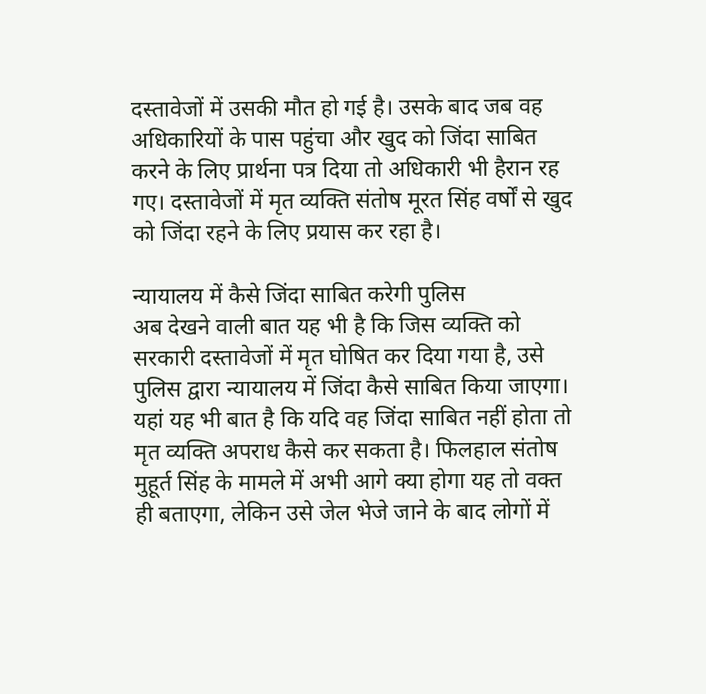दस्तावेजों में उसकी मौत हो गई है। उसके बाद जब वह अधिकारियों के पास पहुंचा और खुद को जिंदा साबित करने के लिए प्रार्थना पत्र दिया तो अधिकारी भी हैरान रह गए। दस्तावेजों में मृत व्यक्ति संतोष मूरत सिंह वर्षों से खुद को जिंदा रहने के लिए प्रयास कर रहा है।

न्यायालय में कैसे जिंदा साबित करेगी पुलिस
अब देखने वाली बात यह भी है कि जिस व्यक्ति को सरकारी दस्तावेजों में मृत घोषित कर दिया गया है, उसे पुलिस द्वारा न्यायालय में जिंदा कैसे साबित किया जाएगा। यहां यह भी बात है कि यदि वह जिंदा साबित नहीं होता तो मृत व्यक्ति अपराध कैसे कर सकता है। फिलहाल संतोष मुहूर्त सिंह के मामले में अभी आगे क्या होगा यह तो वक्त ही बताएगा, लेकिन उसे जेल भेजे जाने के बाद लोगों में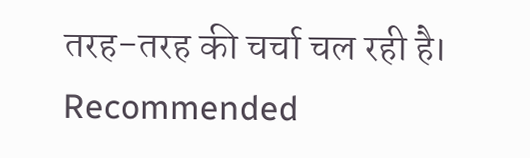तरह-तरह की चर्चा चल रही है।
Recommended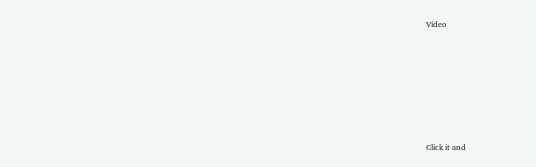Video













Click it and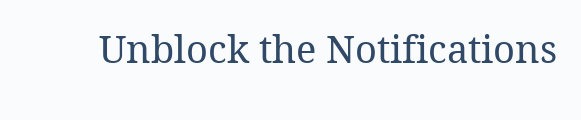Unblock the Notifications